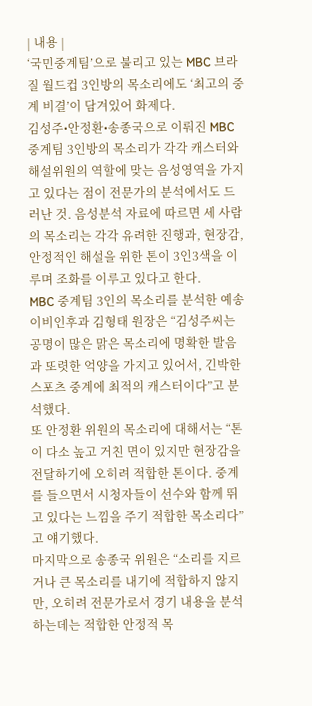| 내용 |
‘국민중계팀’으로 불리고 있는 MBC 브라질 월드컵 3인방의 목소리에도 ‘최고의 중계 비결’이 담겨있어 화제다.
김성주•안정환•송종국으로 이뤄진 MBC 중계팀 3인방의 목소리가 각각 캐스터와 해설위원의 역할에 맞는 음성영역을 가지고 있다는 점이 전문가의 분석에서도 드러난 것. 음성분석 자료에 따르면 세 사람의 목소리는 각각 유려한 진행과, 현장감, 안정적인 해설을 위한 톤이 3인3색을 이루며 조화를 이루고 있다고 한다.
MBC 중계팀 3인의 목소리를 분석한 예송이비인후과 김형태 원장은 “김성주씨는 공명이 많은 맑은 목소리에 명확한 발음과 또렷한 억양을 가지고 있어서, 긴박한 스포츠 중계에 최적의 캐스터이다”고 분석했다.
또 안정환 위원의 목소리에 대해서는 “톤이 다소 높고 거친 면이 있지만 현장감을 전달하기에 오히려 적합한 톤이다. 중계를 들으면서 시청자들이 선수와 함께 뛰고 있다는 느낌을 주기 적합한 목소리다”고 얘기했다.
마지막으로 송종국 위원은 “소리를 지르거나 큰 목소리를 내기에 적합하지 않지만, 오히려 전문가로서 경기 내용을 분석하는데는 적합한 안정적 목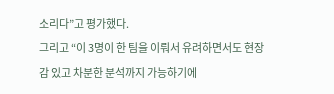소리다”고 평가했다.
그리고 “이 3명이 한 팀을 이뤄서 유려하면서도 현장감 있고 차분한 분석까지 가능하기에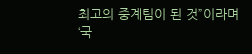최고의 중계팀이 된 것”이라며 ‘국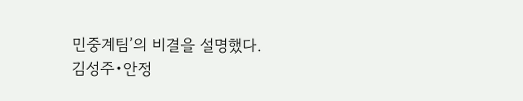민중계팀’의 비결을 설명했다.
김성주•안정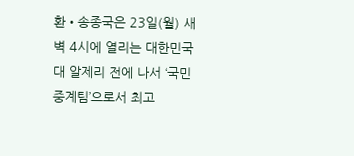환•송종국은 23일(월) 새벽 4시에 열리는 대한민국 대 알제리 전에 나서 ‘국민중계팀’으로서 최고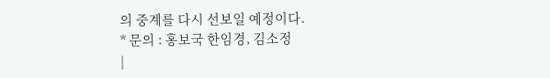의 중계를 다시 선보일 예정이다.
* 문의 : 홍보국 한임경, 김소정
|